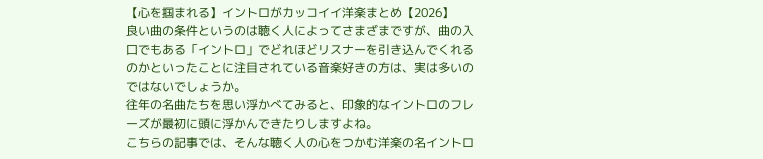【心を掴まれる】イントロがカッコイイ洋楽まとめ【2026】
良い曲の条件というのは聴く人によってさまざまですが、曲の入口でもある「イントロ」でどれほどリスナーを引き込んでくれるのかといったことに注目されている音楽好きの方は、実は多いのではないでしょうか。
往年の名曲たちを思い浮かべてみると、印象的なイントロのフレーズが最初に頭に浮かんできたりしますよね。
こちらの記事では、そんな聴く人の心をつかむ洋楽の名イントロ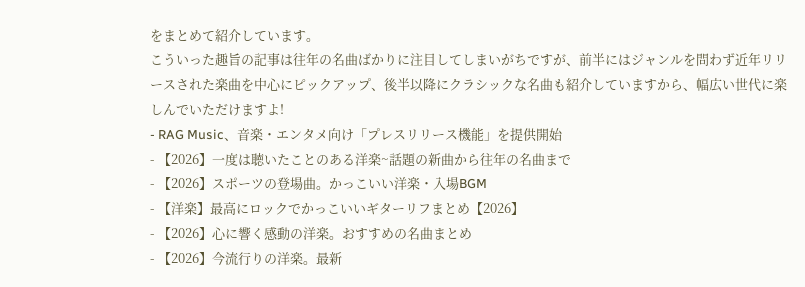をまとめて紹介しています。
こういった趣旨の記事は往年の名曲ばかりに注目してしまいがちですが、前半にはジャンルを問わず近年リリースされた楽曲を中心にピックアップ、後半以降にクラシックな名曲も紹介していますから、幅広い世代に楽しんでいただけますよ!
- RAG Music、音楽・エンタメ向け「プレスリリース機能」を提供開始
- 【2026】一度は聴いたことのある洋楽~話題の新曲から往年の名曲まで
- 【2026】スポーツの登場曲。かっこいい洋楽・入場BGM
- 【洋楽】最高にロックでかっこいいギターリフまとめ【2026】
- 【2026】心に響く感動の洋楽。おすすめの名曲まとめ
- 【2026】今流行りの洋楽。最新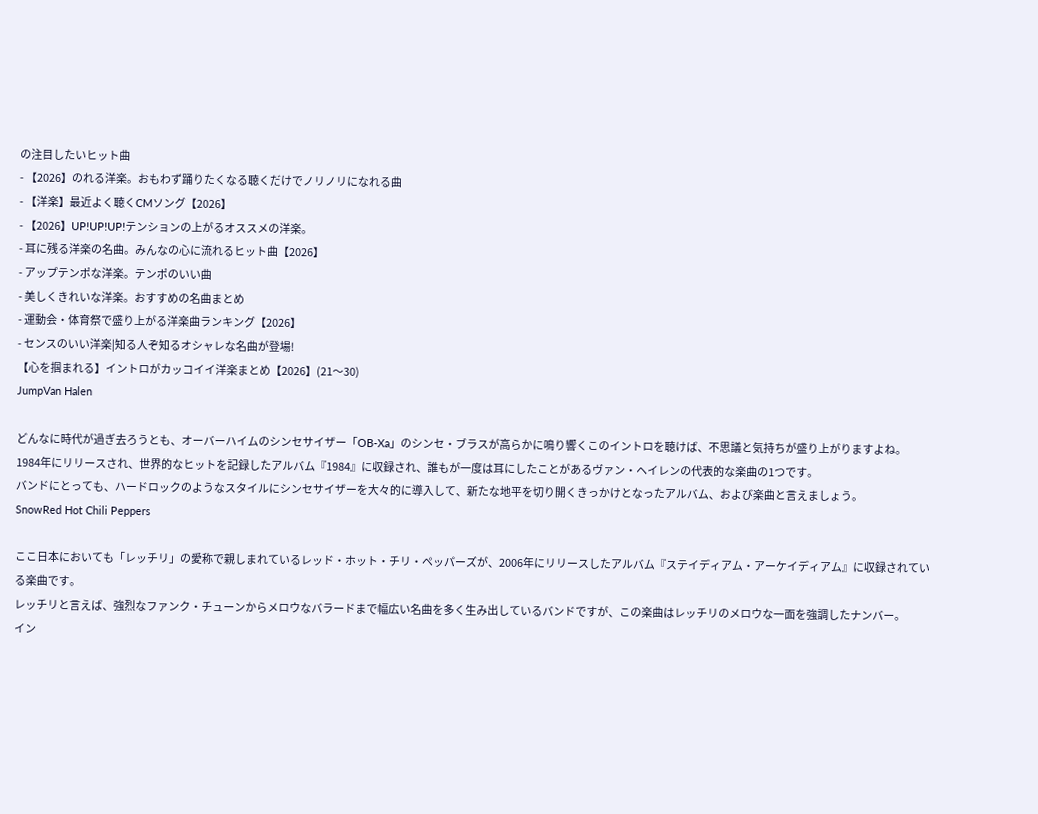の注目したいヒット曲
- 【2026】のれる洋楽。おもわず踊りたくなる聴くだけでノリノリになれる曲
- 【洋楽】最近よく聴くCMソング【2026】
- 【2026】UP!UP!UP!テンションの上がるオススメの洋楽。
- 耳に残る洋楽の名曲。みんなの心に流れるヒット曲【2026】
- アップテンポな洋楽。テンポのいい曲
- 美しくきれいな洋楽。おすすめの名曲まとめ
- 運動会・体育祭で盛り上がる洋楽曲ランキング【2026】
- センスのいい洋楽|知る人ぞ知るオシャレな名曲が登場!
【心を掴まれる】イントロがカッコイイ洋楽まとめ【2026】(21〜30)
JumpVan Halen

どんなに時代が過ぎ去ろうとも、オーバーハイムのシンセサイザー「OB-Xa」のシンセ・ブラスが高らかに鳴り響くこのイントロを聴けば、不思議と気持ちが盛り上がりますよね。
1984年にリリースされ、世界的なヒットを記録したアルバム『1984』に収録され、誰もが一度は耳にしたことがあるヴァン・ヘイレンの代表的な楽曲の1つです。
バンドにとっても、ハードロックのようなスタイルにシンセサイザーを大々的に導入して、新たな地平を切り開くきっかけとなったアルバム、および楽曲と言えましょう。
SnowRed Hot Chili Peppers

ここ日本においても「レッチリ」の愛称で親しまれているレッド・ホット・チリ・ペッパーズが、2006年にリリースしたアルバム『ステイディアム・アーケイディアム』に収録されている楽曲です。
レッチリと言えば、強烈なファンク・チューンからメロウなバラードまで幅広い名曲を多く生み出しているバンドですが、この楽曲はレッチリのメロウな一面を強調したナンバー。
イン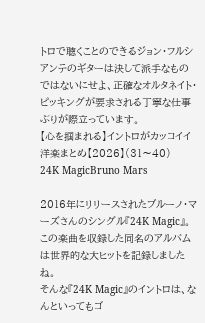トロで聴くことのできるジョン・フルシアンテのギターは決して派手なものではないにせよ、正確なオルタネイト・ピッキングが要求される丁寧な仕事ぶりが際立っています。
【心を掴まれる】イントロがカッコイイ洋楽まとめ【2026】(31〜40)
24K MagicBruno Mars

2016年にリリースされたブルーノ・マーズさんのシングル『24K Magic』。
この楽曲を収録した同名のアルバムは世界的な大ヒットを記録しましたね。
そんな『24K Magic』のイントロは、なんといってもゴ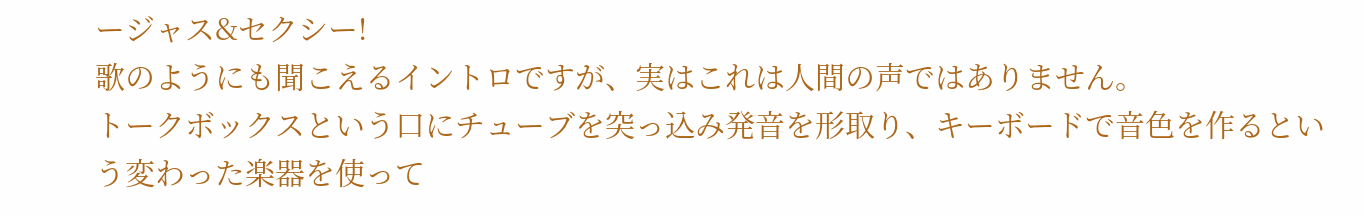ージャス&セクシー!
歌のようにも聞こえるイントロですが、実はこれは人間の声ではありません。
トークボックスという口にチューブを突っ込み発音を形取り、キーボードで音色を作るという変わった楽器を使って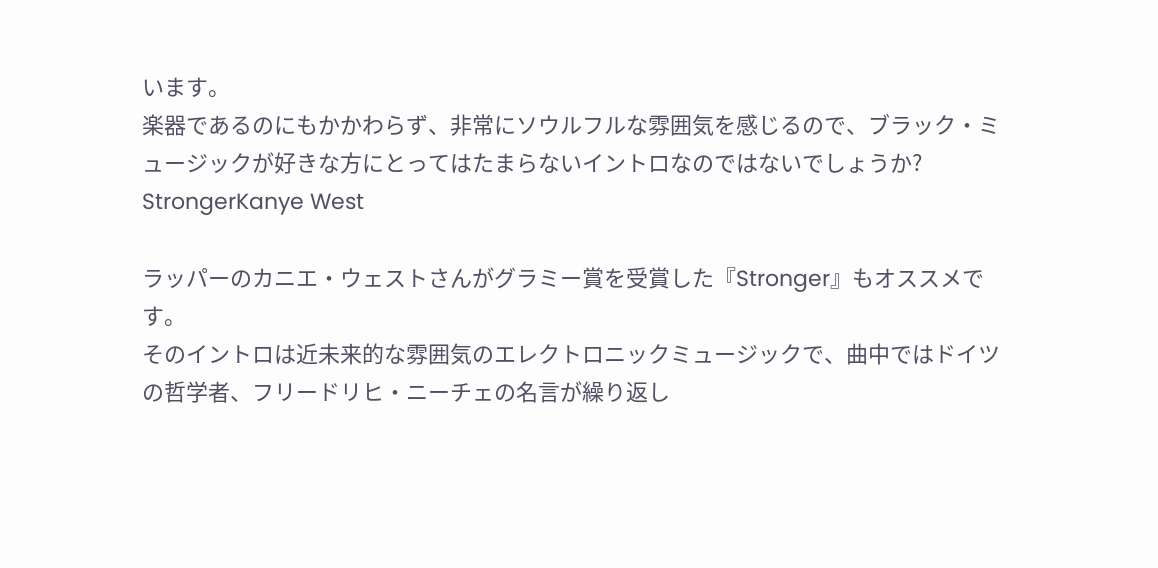います。
楽器であるのにもかかわらず、非常にソウルフルな雰囲気を感じるので、ブラック・ミュージックが好きな方にとってはたまらないイントロなのではないでしょうか?
StrongerKanye West

ラッパーのカニエ・ウェストさんがグラミー賞を受賞した『Stronger』もオススメです。
そのイントロは近未来的な雰囲気のエレクトロニックミュージックで、曲中ではドイツの哲学者、フリードリヒ・ニーチェの名言が繰り返し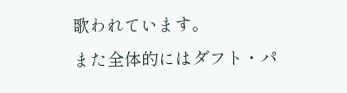歌われています。
また全体的にはダフト・パ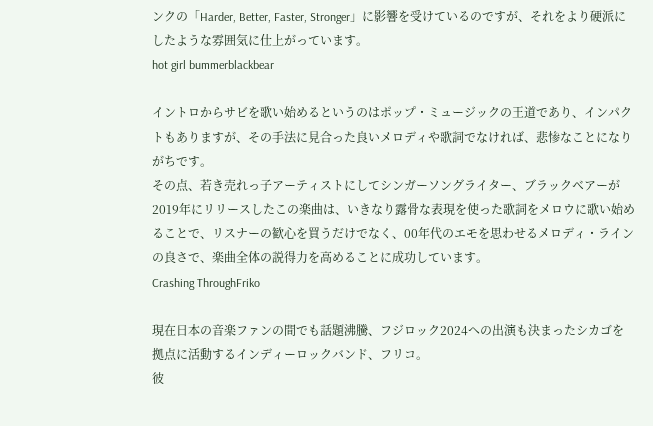ンクの「Harder, Better, Faster, Stronger」に影響を受けているのですが、それをより硬派にしたような雰囲気に仕上がっています。
hot girl bummerblackbear

イントロからサビを歌い始めるというのはポップ・ミュージックの王道であり、インパクトもありますが、その手法に見合った良いメロディや歌詞でなければ、悲惨なことになりがちです。
その点、若き売れっ子アーティストにしてシンガーソングライター、ブラックベアーが2019年にリリースしたこの楽曲は、いきなり露骨な表現を使った歌詞をメロウに歌い始めることで、リスナーの歓心を買うだけでなく、00年代のエモを思わせるメロディ・ラインの良さで、楽曲全体の説得力を高めることに成功しています。
Crashing ThroughFriko

現在日本の音楽ファンの間でも話題沸騰、フジロック2024への出演も決まったシカゴを拠点に活動するインディーロックバンド、フリコ。
彼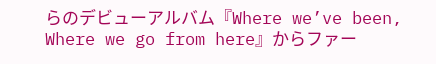らのデビューアルバム『Where we’ve been, Where we go from here』からファー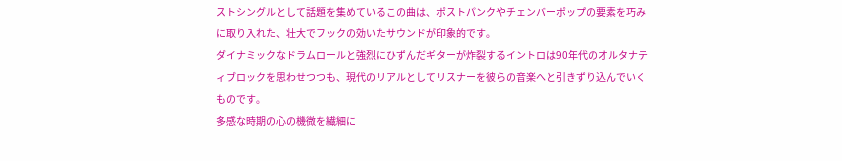ストシングルとして話題を集めているこの曲は、ポストパンクやチェンバーポップの要素を巧みに取り入れた、壮大でフックの効いたサウンドが印象的です。
ダイナミックなドラムロールと強烈にひずんだギターが炸裂するイントロは90年代のオルタナティブロックを思わせつつも、現代のリアルとしてリスナーを彼らの音楽へと引きずり込んでいくものです。
多感な時期の心の機微を繊細に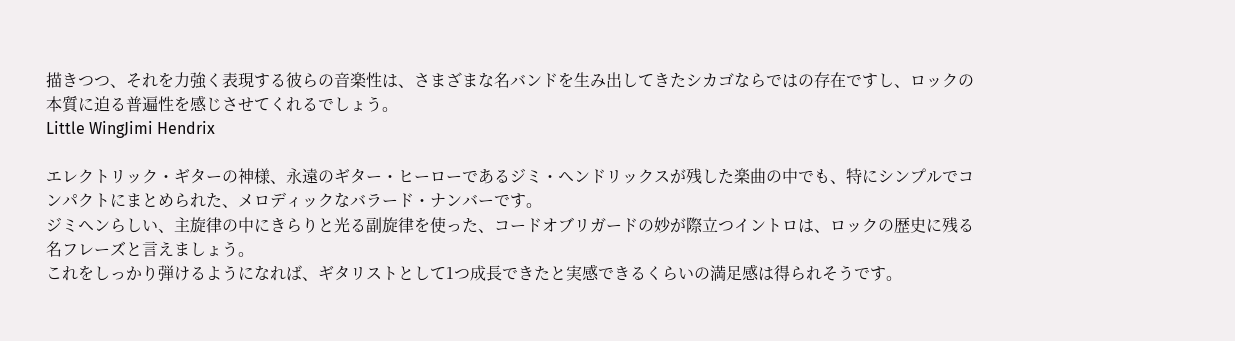描きつつ、それを力強く表現する彼らの音楽性は、さまざまな名バンドを生み出してきたシカゴならではの存在ですし、ロックの本質に迫る普遍性を感じさせてくれるでしょう。
Little WingJimi Hendrix

エレクトリック・ギターの神様、永遠のギター・ヒーローであるジミ・ヘンドリックスが残した楽曲の中でも、特にシンプルでコンパクトにまとめられた、メロディックなバラード・ナンバーです。
ジミヘンらしい、主旋律の中にきらりと光る副旋律を使った、コードオブリガードの妙が際立つイントロは、ロックの歴史に残る名フレーズと言えましょう。
これをしっかり弾けるようになれば、ギタリストとして1つ成長できたと実感できるくらいの満足感は得られそうです。